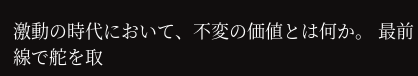激動の時代において、不変の価値とは何か。 最前線で舵を取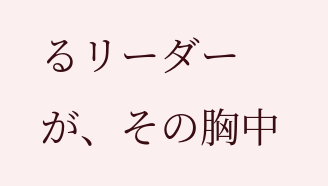るリーダーが、その胸中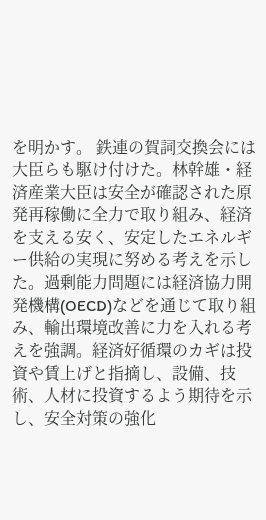を明かす。 鉄連の賀詞交換会には大臣らも駆け付けた。林幹雄・経済産業大臣は安全が確認された原発再稼働に全力で取り組み、経済を支える安く、安定したエネルギー供給の実現に努める考えを示した。過剰能力問題には経済協力開発機構(OECD)などを通じて取り組み、輸出環境改善に力を入れる考えを強調。経済好循環のカギは投資や賃上げと指摘し、設備、技術、人材に投資するよう期待を示し、安全対策の強化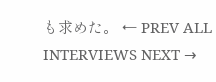も求めた。 ← PREV ALL INTERVIEWS NEXT →